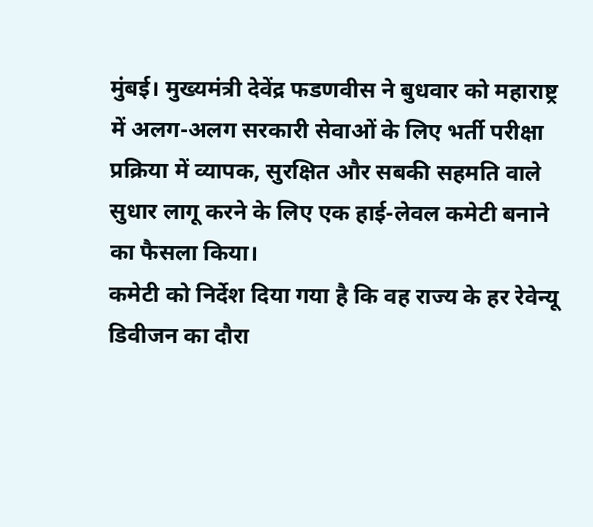मुंबई। मुख्यमंत्री देवेंद्र फडणवीस ने बुधवार को महाराष्ट्र में अलग-अलग सरकारी सेवाओं के लिए भर्ती परीक्षा प्रक्रिया में व्यापक, सुरक्षित और सबकी सहमति वाले सुधार लागू करने के लिए एक हाई-लेवल कमेटी बनाने का फैसला किया।
कमेटी को निर्देश दिया गया है कि वह राज्य के हर रेवेन्यू डिवीजन का दौरा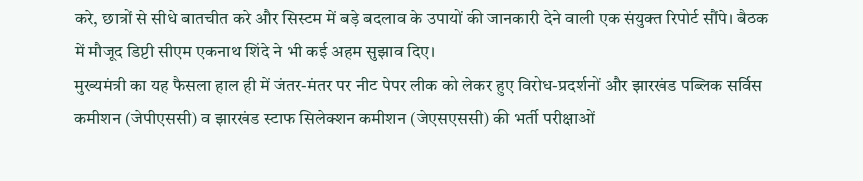करे, छात्रों से सीधे बातचीत करे और सिस्टम में बड़े बदलाव के उपायों की जानकारी देने वाली एक संयुक्त रिपोर्ट सौंपे। बैठक में मौजूद डिप्टी सीएम एकनाथ शिंदे ने भी कई अहम सुझाव दिए।
मुख्यमंत्री का यह फैसला हाल ही में जंतर-मंतर पर नीट पेपर लीक को लेकर हुए विरोध-प्रदर्शनों और झारखंड पब्लिक सर्विस कमीशन (जेपीएससी) व झारखंड स्टाफ सिलेक्शन कमीशन (जेएसएससी) की भर्ती परीक्षाओं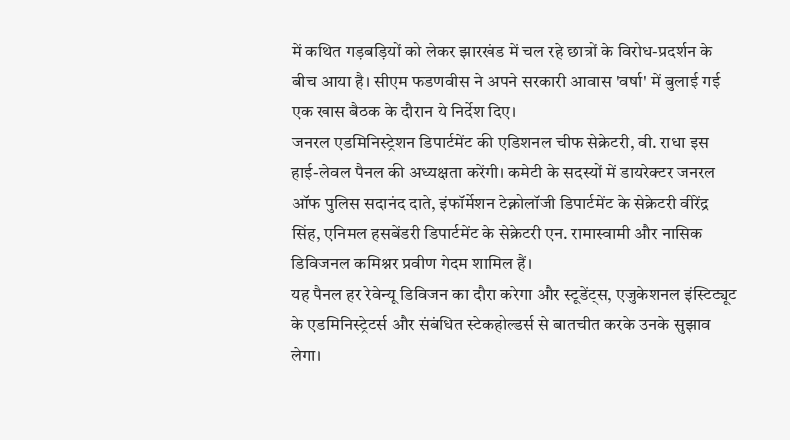में कथित गड़बड़ियों को लेकर झारखंड में चल रहे छात्रों के विरोध-प्रदर्शन के बीच आया है। सीएम फडणवीस ने अपने सरकारी आवास 'वर्षा' में बुलाई गई एक खास बैठक के दौरान ये निर्देश दिए।
जनरल एडमिनिस्ट्रेशन डिपार्टमेंट की एडिशनल चीफ सेक्रेटरी, वी. राधा इस हाई-लेवल पैनल की अध्यक्षता करेंगी। कमेटी के सदस्यों में डायरेक्टर जनरल ऑफ पुलिस सदानंद दाते, इंफॉर्मेशन टेक्नोलॉजी डिपार्टमेंट के सेक्रेटरी वीरेंद्र सिंह, एनिमल हसबेंडरी डिपार्टमेंट के सेक्रेटरी एन. रामास्वामी और नासिक डिविजनल कमिश्नर प्रवीण गेदम शामिल हैं।
यह पैनल हर रेवेन्यू डिविजन का दौरा करेगा और स्टूडेंट्स, एजुकेशनल इंस्टिट्यूट के एडमिनिस्ट्रेटर्स और संबंधित स्टेकहोल्डर्स से बातचीत करके उनके सुझाव लेगा।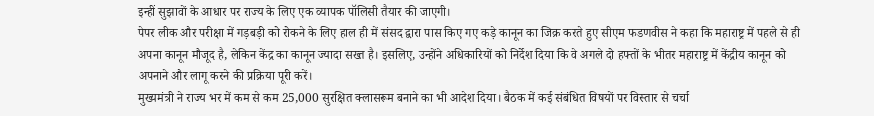इन्हीं सुझावों के आधार पर राज्य के लिए एक व्यापक पॉलिसी तैयार की जाएगी।
पेपर लीक और परीक्षा में गड़बड़ी को रोकने के लिए हाल ही में संसद द्वारा पास किए गए कड़े कानून का जिक्र करते हुए सीएम फडणवीस ने कहा कि महाराष्ट्र में पहले से ही अपना कानून मौजूद है, लेकिन केंद्र का कानून ज्यादा सख्त है। इसलिए, उन्होंने अधिकारियों को निर्देश दिया कि वे अगले दो हफ्तों के भीतर महाराष्ट्र में केंद्रीय कानून को अपनाने और लागू करने की प्रक्रिया पूरी करें।
मुख्यमंत्री ने राज्य भर में कम से कम 25,000 सुरक्षित क्लासरूम बनाने का भी आदेश दिया। बैठक में कई संबंधित विषयों पर विस्तार से चर्चा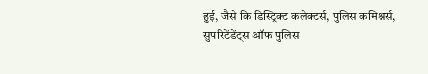हुई, जैसे कि डिस्ट्रिक्ट कलेक्टर्स, पुलिस कमिश्नर्स, सुपरिटेंडेंट्स ऑफ पुलिस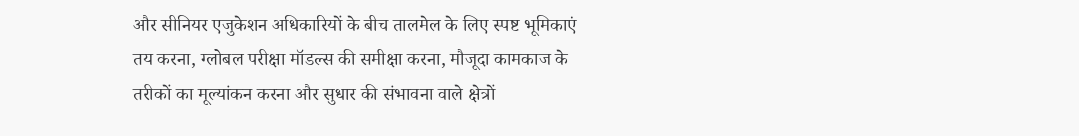और सीनियर एजुकेशन अधिकारियों के बीच तालमेल के लिए स्पष्ट भूमिकाएं तय करना, ग्लोबल परीक्षा मॉडल्स की समीक्षा करना, मौजूदा कामकाज के तरीकों का मूल्यांकन करना और सुधार की संभावना वाले क्षेत्रों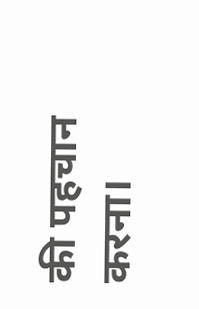की पहचान करना।